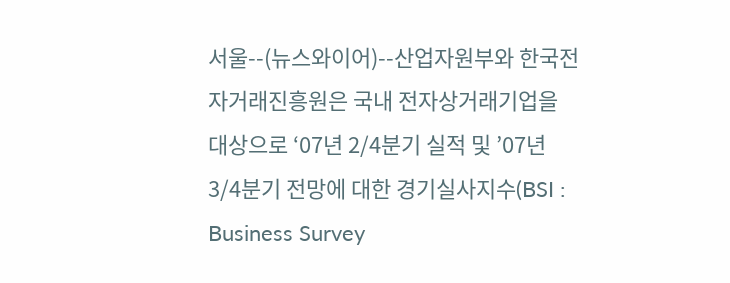서울--(뉴스와이어)--산업자원부와 한국전자거래진흥원은 국내 전자상거래기업을 대상으로 ‘07년 2/4분기 실적 및 ’07년 3/4분기 전망에 대한 경기실사지수(BSI : Business Survey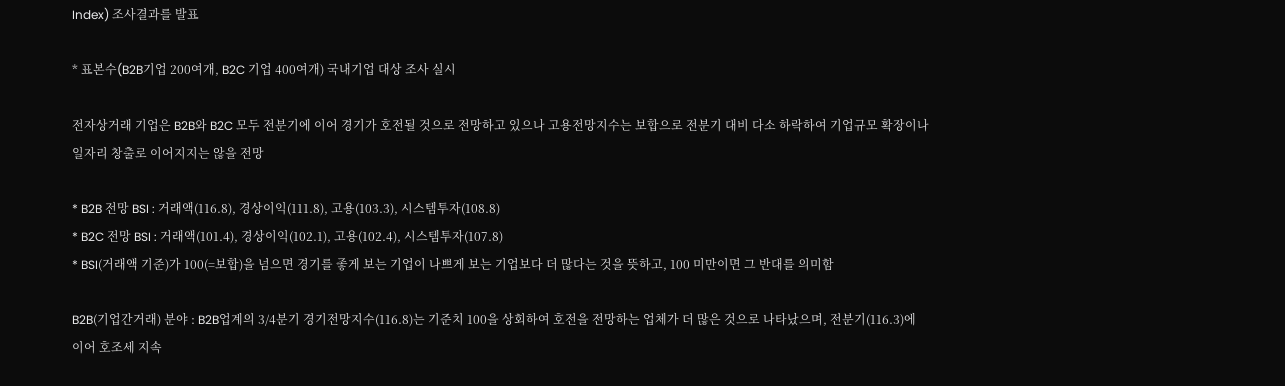Index) 조사결과를 발표

* 표본수(B2B기업 200여개, B2C 기업 400여개) 국내기업 대상 조사 실시

전자상거래 기업은 B2B와 B2C 모두 전분기에 이어 경기가 호전될 것으로 전망하고 있으나 고용전망지수는 보합으로 전분기 대비 다소 하락하여 기업규모 확장이나 일자리 창출로 이어지지는 않을 전망

* B2B 전망 BSI : 거래액(116.8), 경상이익(111.8), 고용(103.3), 시스템투자(108.8)
* B2C 전망 BSI : 거래액(101.4), 경상이익(102.1), 고용(102.4), 시스템투자(107.8)
* BSI(거래액 기준)가 100(=보합)을 넘으면 경기를 좋게 보는 기업이 나쁘게 보는 기업보다 더 많다는 것을 뜻하고, 100 미만이면 그 반대를 의미함

B2B(기업간거래) 분야 : B2B업계의 3/4분기 경기전망지수(116.8)는 기준치 100을 상회하여 호전을 전망하는 업체가 더 많은 것으로 나타났으며, 전분기(116.3)에 이어 호조세 지속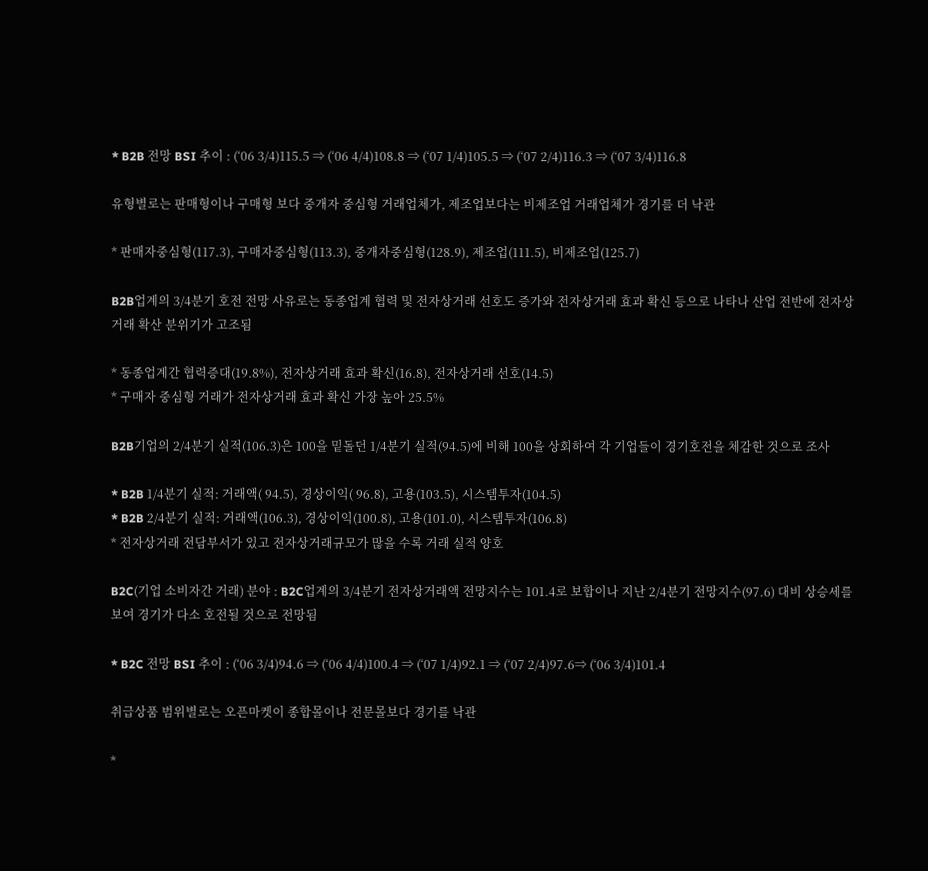* B2B 전망 BSI 추이 : (‘06 3/4)115.5 ⇒ (‘06 4/4)108.8 ⇒ (‘07 1/4)105.5 ⇒ (‘07 2/4)116.3 ⇒ (‘07 3/4)116.8

유형별로는 판매형이나 구매형 보다 중개자 중심형 거래업체가, 제조업보다는 비제조업 거래업체가 경기를 더 낙관

* 판매자중심형(117.3), 구매자중심형(113.3), 중개자중심형(128.9), 제조업(111.5), 비제조업(125.7)

B2B업계의 3/4분기 호전 전망 사유로는 동종업계 협력 및 전자상거래 선호도 증가와 전자상거래 효과 확신 등으로 나타나 산업 전반에 전자상거래 확산 분위기가 고조됨

* 동종업계간 협력증대(19.8%), 전자상거래 효과 확신(16.8), 전자상거래 선호(14.5)
* 구매자 중심형 거래가 전자상거래 효과 확신 가장 높아 25.5%

B2B기업의 2/4분기 실적(106.3)은 100을 밑돌던 1/4분기 실적(94.5)에 비해 100을 상회하여 각 기업들이 경기호전을 체감한 것으로 조사

* B2B 1/4분기 실적: 거래액( 94.5), 경상이익( 96.8), 고용(103.5), 시스템투자(104.5)
* B2B 2/4분기 실적: 거래액(106.3), 경상이익(100.8), 고용(101.0), 시스템투자(106.8)
* 전자상거래 전담부서가 있고 전자상거래규모가 많을 수록 거래 실적 양호

B2C(기업 소비자간 거래) 분야 : B2C업계의 3/4분기 전자상거래액 전망지수는 101.4로 보합이나 지난 2/4분기 전망지수(97.6) 대비 상승세를 보여 경기가 다소 호전될 것으로 전망됨

* B2C 전망 BSI 추이 : (‘06 3/4)94.6 ⇒ (‘06 4/4)100.4 ⇒ (‘07 1/4)92.1 ⇒ (‘07 2/4)97.6⇒ (‘06 3/4)101.4

취급상품 범위별로는 오픈마켓이 종합몰이나 전문몰보다 경기를 낙관

*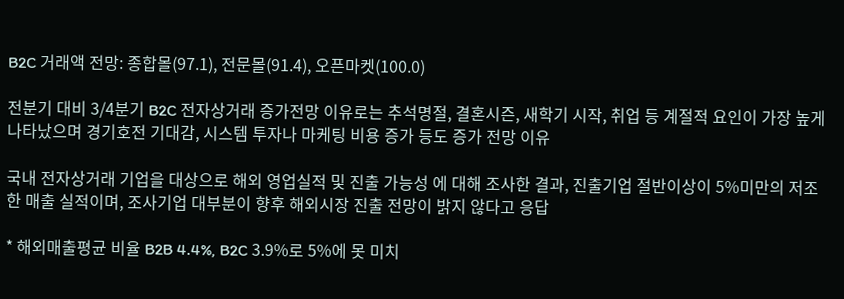B2C 거래액 전망: 종합몰(97.1), 전문몰(91.4), 오픈마켓(100.0)

전분기 대비 3/4분기 B2C 전자상거래 증가전망 이유로는 추석명절, 결혼시즌, 새학기 시작, 취업 등 계절적 요인이 가장 높게 나타났으며 경기호전 기대감, 시스템 투자나 마케팅 비용 증가 등도 증가 전망 이유

국내 전자상거래 기업을 대상으로 해외 영업실적 및 진출 가능성 에 대해 조사한 결과, 진출기업 절반이상이 5%미만의 저조한 매출 실적이며, 조사기업 대부분이 향후 해외시장 진출 전망이 밝지 않다고 응답

* 해외매출평균 비율 B2B 4.4%, B2C 3.9%로 5%에 못 미치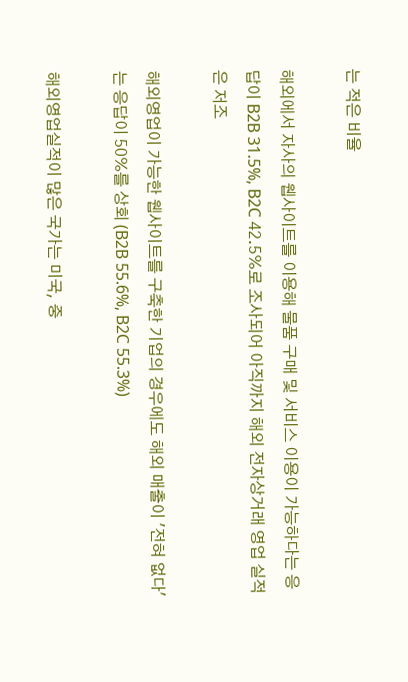는 적은 비율

해외에서 자사의 웹사이트를 이용해 물품 구매 및 서비스 이용이 가능하다는 응답이 B2B 31.5%, B2C 42.5%로 조사되어 아직까지 해외 전자상거래 영업 실적은 저조

해외영업이 가능한 웹사이트를 구축한 기업의 경우에도 해외 매출이 '전혀 없다'는 응답이 50%를 상회 (B2B 55.6%, B2C 55.3%)

해외영업실적이 많은 국가는 미국, 중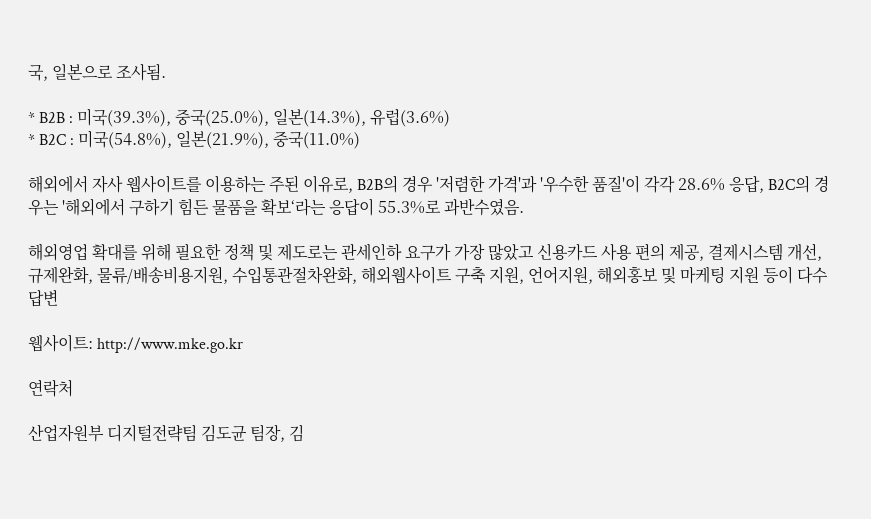국, 일본으로 조사됨.

* B2B : 미국(39.3%), 중국(25.0%), 일본(14.3%), 유럽(3.6%)
* B2C : 미국(54.8%), 일본(21.9%), 중국(11.0%)

해외에서 자사 웹사이트를 이용하는 주된 이유로, B2B의 경우 '저렴한 가격'과 '우수한 품질'이 각각 28.6% 응답, B2C의 경우는 '해외에서 구하기 힘든 물품을 확보‘라는 응답이 55.3%로 과반수였음.

해외영업 확대를 위해 필요한 정책 및 제도로는 관세인하 요구가 가장 많았고 신용카드 사용 편의 제공, 결제시스템 개선, 규제완화, 물류/배송비용지원, 수입통관절차완화, 해외웹사이트 구축 지원, 언어지원, 해외홍보 및 마케팅 지원 등이 다수 답변

웹사이트: http://www.mke.go.kr

연락처

산업자원부 디지털전략팀 김도균 팀장, 김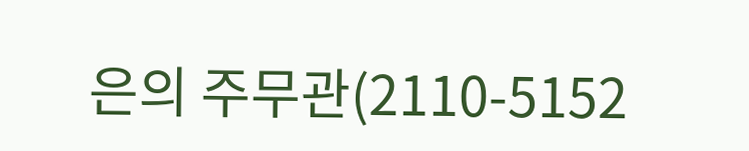은의 주무관(2110-5152